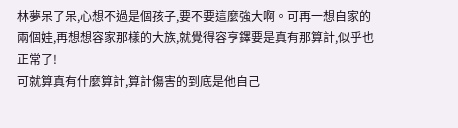林夢呆了呆,心想不過是個孩子,要不要這麼強大啊。可再一想自家的兩個娃,再想想容家那樣的大族,就覺得容亨鐸要是真有那算計,似乎也正常了!
可就算真有什麼算計,算計傷害的到底是他自己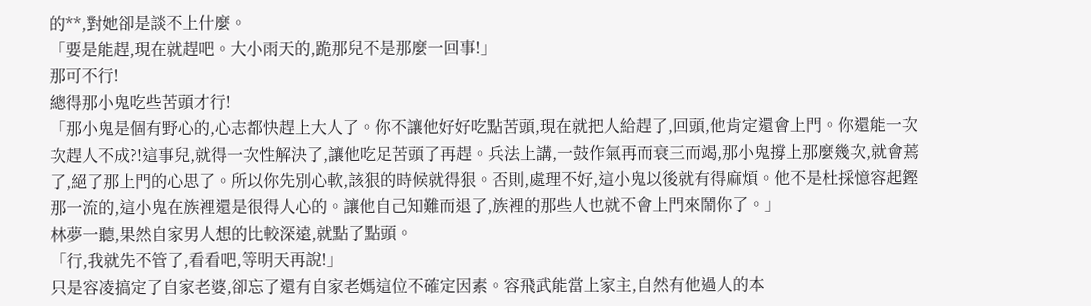的**,對她卻是談不上什麼。
「要是能趕,現在就趕吧。大小雨天的,跪那兒不是那麼一回事!」
那可不行!
總得那小鬼吃些苦頭才行!
「那小鬼是個有野心的,心志都快趕上大人了。你不讓他好好吃點苦頭,現在就把人給趕了,回頭,他肯定還會上門。你還能一次次趕人不成?!這事兒,就得一次性解決了,讓他吃足苦頭了再趕。兵法上講,一鼓作氣再而衰三而竭,那小鬼撐上那麼幾次,就會蔫了,絕了那上門的心思了。所以你先別心軟,該狠的時候就得狠。否則,處理不好,這小鬼以後就有得麻煩。他不是杜採憶容起鏗那一流的,這小鬼在族裡還是很得人心的。讓他自己知難而退了,族裡的那些人也就不會上門來鬧你了。」
林夢一聽,果然自家男人想的比較深遠,就點了點頭。
「行,我就先不管了,看看吧,等明天再說!」
只是容凌搞定了自家老婆,卻忘了還有自家老媽這位不確定因素。容飛武能當上家主,自然有他過人的本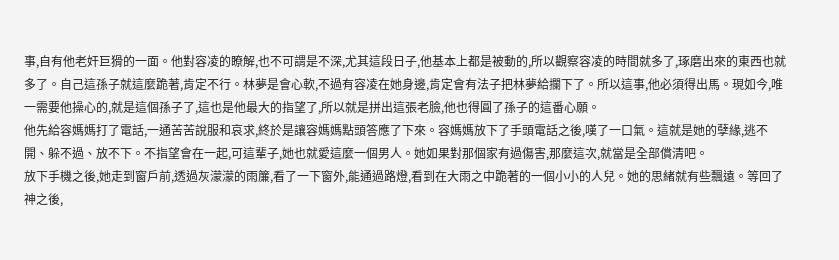事,自有他老奸巨猾的一面。他對容凌的瞭解,也不可謂是不深,尤其這段日子,他基本上都是被動的,所以觀察容凌的時間就多了,琢磨出來的東西也就多了。自己這孫子就這麼跪著,肯定不行。林夢是會心軟,不過有容凌在她身邊,肯定會有法子把林夢給攔下了。所以這事,他必須得出馬。現如今,唯一需要他操心的,就是這個孫子了,這也是他最大的指望了,所以就是拼出這張老臉,他也得圓了孫子的這番心願。
他先給容媽媽打了電話,一通苦苦說服和哀求,終於是讓容媽媽點頭答應了下來。容媽媽放下了手頭電話之後,嘆了一口氣。這就是她的孽緣,逃不開、躲不過、放不下。不指望會在一起,可這輩子,她也就愛這麼一個男人。她如果對那個家有過傷害,那麼這次,就當是全部償清吧。
放下手機之後,她走到窗戶前,透過灰濛濛的雨簾,看了一下窗外,能通過路燈,看到在大雨之中跪著的一個小小的人兒。她的思緒就有些飄遠。等回了神之後,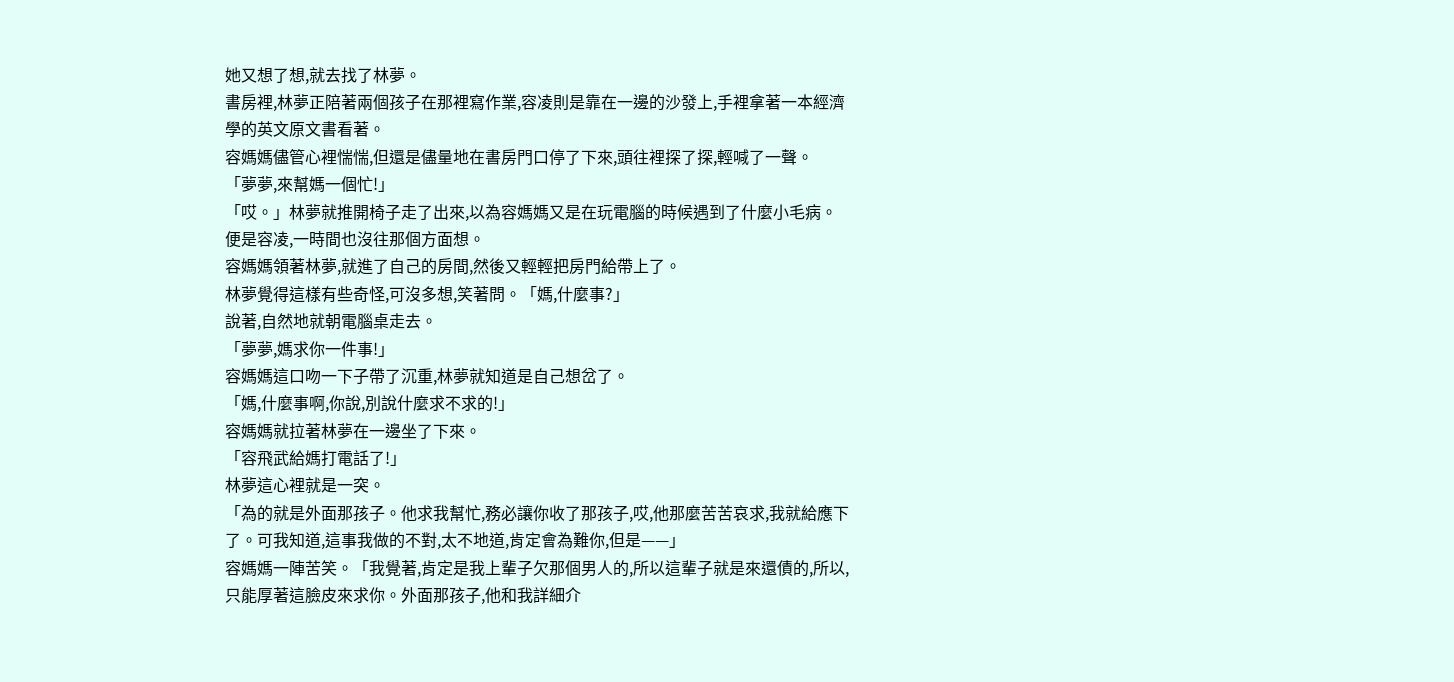她又想了想,就去找了林夢。
書房裡,林夢正陪著兩個孩子在那裡寫作業,容凌則是靠在一邊的沙發上,手裡拿著一本經濟學的英文原文書看著。
容媽媽儘管心裡惴惴,但還是儘量地在書房門口停了下來,頭往裡探了探,輕喊了一聲。
「夢夢,來幫媽一個忙!」
「哎。」林夢就推開椅子走了出來,以為容媽媽又是在玩電腦的時候遇到了什麼小毛病。便是容凌,一時間也沒往那個方面想。
容媽媽領著林夢,就進了自己的房間,然後又輕輕把房門給帶上了。
林夢覺得這樣有些奇怪,可沒多想,笑著問。「媽,什麼事?」
說著,自然地就朝電腦桌走去。
「夢夢,媽求你一件事!」
容媽媽這口吻一下子帶了沉重,林夢就知道是自己想岔了。
「媽,什麼事啊,你說,別說什麼求不求的!」
容媽媽就拉著林夢在一邊坐了下來。
「容飛武給媽打電話了!」
林夢這心裡就是一突。
「為的就是外面那孩子。他求我幫忙,務必讓你收了那孩子,哎,他那麼苦苦哀求,我就給應下了。可我知道,這事我做的不對,太不地道,肯定會為難你,但是——」
容媽媽一陣苦笑。「我覺著,肯定是我上輩子欠那個男人的,所以這輩子就是來還債的,所以,只能厚著這臉皮來求你。外面那孩子,他和我詳細介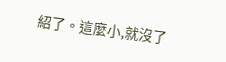紹了。這麼小,就沒了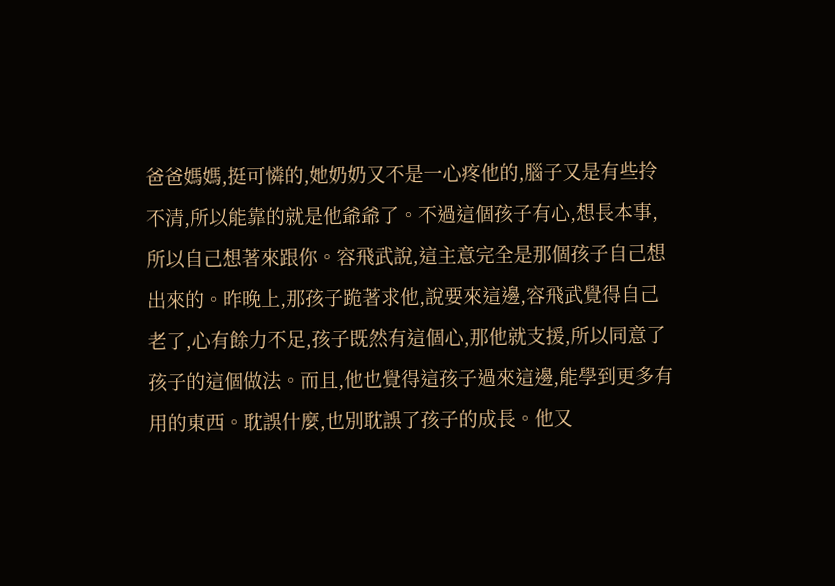爸爸媽媽,挺可憐的,她奶奶又不是一心疼他的,腦子又是有些拎不清,所以能靠的就是他爺爺了。不過這個孩子有心,想長本事,所以自己想著來跟你。容飛武說,這主意完全是那個孩子自己想出來的。昨晚上,那孩子跪著求他,說要來這邊,容飛武覺得自己老了,心有餘力不足,孩子既然有這個心,那他就支援,所以同意了孩子的這個做法。而且,他也覺得這孩子過來這邊,能學到更多有用的東西。耽誤什麼,也別耽誤了孩子的成長。他又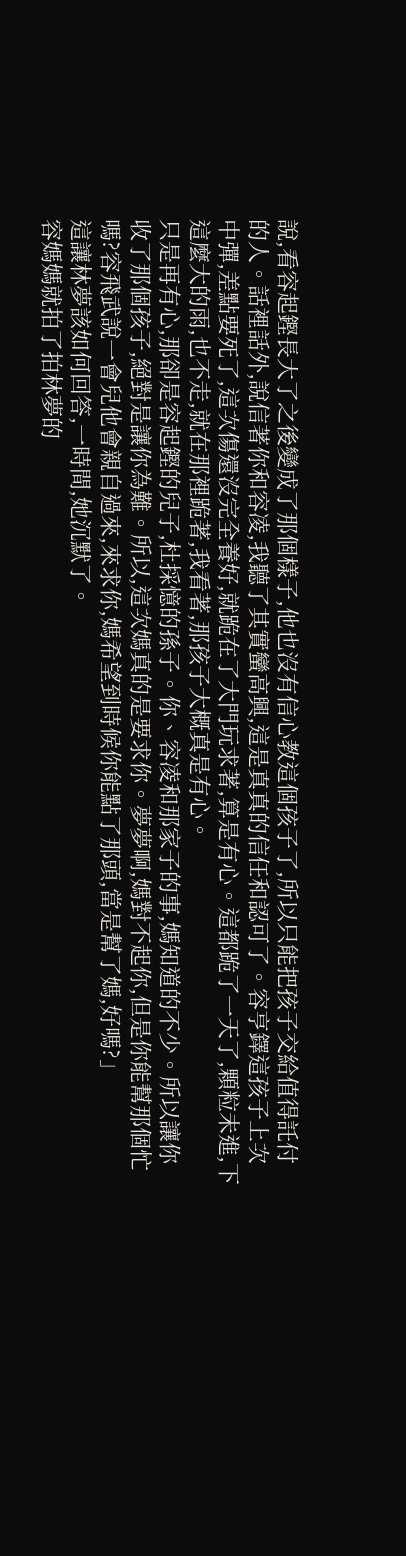說,看容起鏗長大了之後變成了那個樣子,他也沒有信心教這個孩子了,所以只能把孩子交給值得託付的人。話裡話外,說信著你和容凌,我聽了其實蠻高興,這是真真的信任和認可了。容亨鐸這孩子上次中彈,差點要死了,這次傷還沒完全養好,就跪在了大門玩求著,算是有心。這都跪了一天了,顆粒未進,下這麼大的雨,也不走,就在那裡跪著,我看著,那孩子大概真是有心。
只是再有心,那卻是容起鏗的兒子,杜採憶的孫子。你、容凌和那家子的事,媽知道的不少。所以讓你收了那個孩子,絕對是讓你為難。所以,這次媽真的是要求你。夢夢啊,媽對不起你,但是你能幫那個忙嗎?容飛武說一會兒他會親自過來,來求你,媽希望到時候你能點了那頭,當是幫了媽,好嗎?」
這讓林夢該如何回答,一時間,她沉默了。
容媽媽就拍了拍林夢的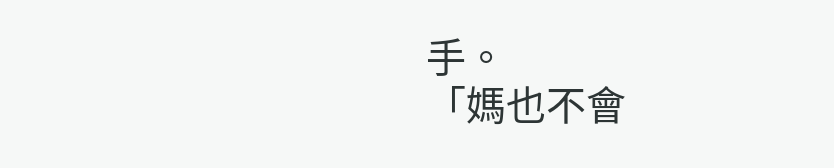手。
「媽也不會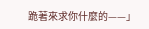跪著來求你什麼的——」